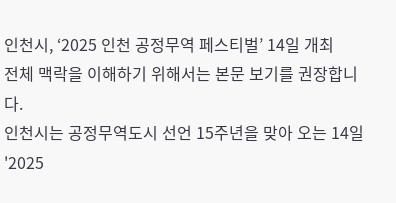인천시, ‘2025 인천 공정무역 페스티벌’ 14일 개최
전체 맥락을 이해하기 위해서는 본문 보기를 권장합니다.
인천시는 공정무역도시 선언 15주년을 맞아 오는 14일 '2025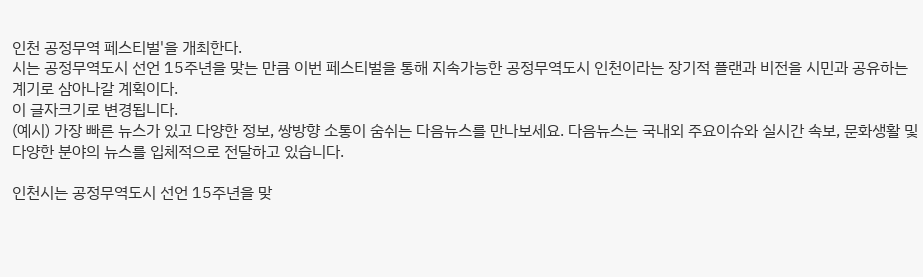인천 공정무역 페스티벌'을 개최한다.
시는 공정무역도시 선언 15주년을 맞는 만큼 이번 페스티벌을 통해 지속가능한 공정무역도시 인천이라는 장기적 플랜과 비전을 시민과 공유하는 계기로 삼아나갈 계획이다.
이 글자크기로 변경됩니다.
(예시) 가장 빠른 뉴스가 있고 다양한 정보, 쌍방향 소통이 숨쉬는 다음뉴스를 만나보세요. 다음뉴스는 국내외 주요이슈와 실시간 속보, 문화생활 및 다양한 분야의 뉴스를 입체적으로 전달하고 있습니다.

인천시는 공정무역도시 선언 15주년을 맞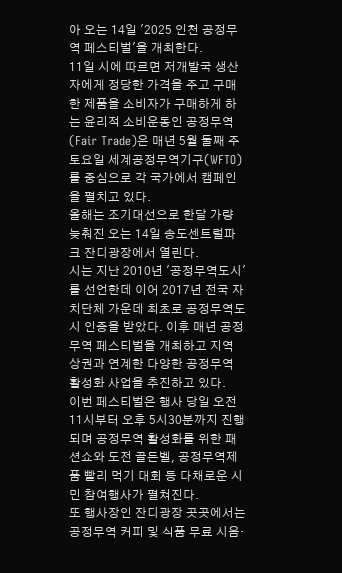아 오는 14일 '2025 인천 공정무역 페스티벌'을 개최한다.
11일 시에 따르면 저개발국 생산자에게 정당한 가격을 주고 구매한 제품을 소비자가 구매하게 하는 윤리적 소비운동인 공정무역(Fair Trade)은 매년 5월 둘째 주 토요일 세계공정무역기구(WFTO)를 중심으로 각 국가에서 캠페인을 펼치고 있다.
올해는 조기대선으로 한달 가량 늦춰진 오는 14일 송도센트럴파크 잔디광장에서 열린다.
시는 지난 2010년 '공정무역도시'를 선언한데 이어 2017년 전국 자치단체 가운데 최초로 공정무역도시 인증을 받았다. 이후 매년 공정무역 페스티벌을 개최하고 지역 상권과 연계한 다양한 공정무역 활성화 사업을 추진하고 있다.
이번 페스티벌은 행사 당일 오전 11시부터 오후 5시30분까지 진행되며 공정무역 활성화를 위한 패션쇼와 도전 골든벨, 공정무역제품 빨리 먹기 대회 등 다채로운 시민 참여행사가 펼쳐진다.
또 행사장인 잔디광장 곳곳에서는 공정무역 커피 및 식품 무료 시음·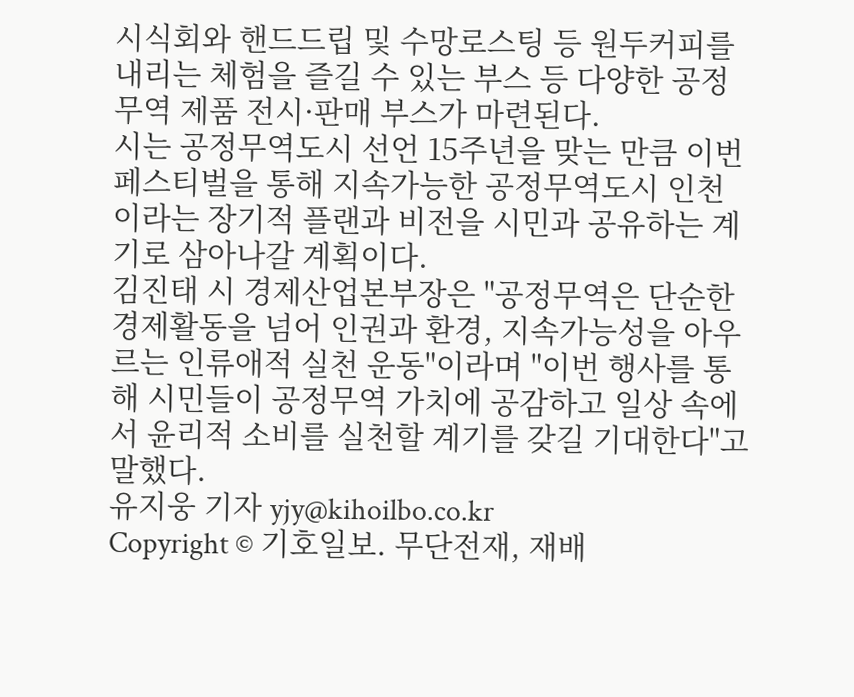시식회와 핸드드립 및 수망로스팅 등 원두커피를 내리는 체험을 즐길 수 있는 부스 등 다양한 공정무역 제품 전시·판매 부스가 마련된다.
시는 공정무역도시 선언 15주년을 맞는 만큼 이번 페스티벌을 통해 지속가능한 공정무역도시 인천이라는 장기적 플랜과 비전을 시민과 공유하는 계기로 삼아나갈 계획이다.
김진태 시 경제산업본부장은 "공정무역은 단순한 경제활동을 넘어 인권과 환경, 지속가능성을 아우르는 인류애적 실천 운동"이라며 "이번 행사를 통해 시민들이 공정무역 가치에 공감하고 일상 속에서 윤리적 소비를 실천할 계기를 갖길 기대한다"고 말했다.
유지웅 기자 yjy@kihoilbo.co.kr
Copyright © 기호일보. 무단전재, 재배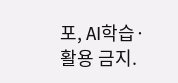포, AI학습·활용 금지.